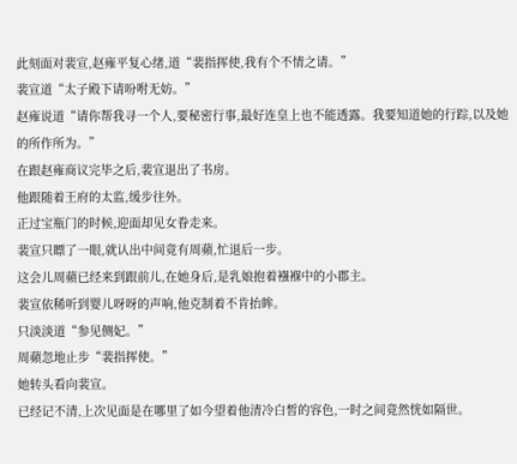此刻面对裴宣,赵雍平复心绪,道“裴指挥使,我有个不情之请。”
裴宣道“太子殿下请吩咐无妨。”
赵雍说道“请你帮我寻一个人,要秘密行事,最好连皇上也不能透露。我要知道她的行踪,以及她的所作所为。”
在跟赵雍商议完毕之后,裴宣退出了书房。
他跟随着王府的太监,缓步往外。
正过宝瓶门的时候,迎面却见女眷走来。
裴宣只瞟了一眼,就认出中间竟有周蘋,忙退后一步。
这会儿周蘋已经来到跟前儿,在她身后,是乳娘抱着襁褓中的小郡主。
裴宣依稀听到婴儿呀呀的声响,他克制着不肯抬眸。
只淡淡道“参见侧妃。”
周蘋忽地止步“裴指挥使。”
她转头看向裴宣。
已经记不清,上次见面是在哪里了如今望着他清冷白皙的容色,一时之间竟然恍如隔世。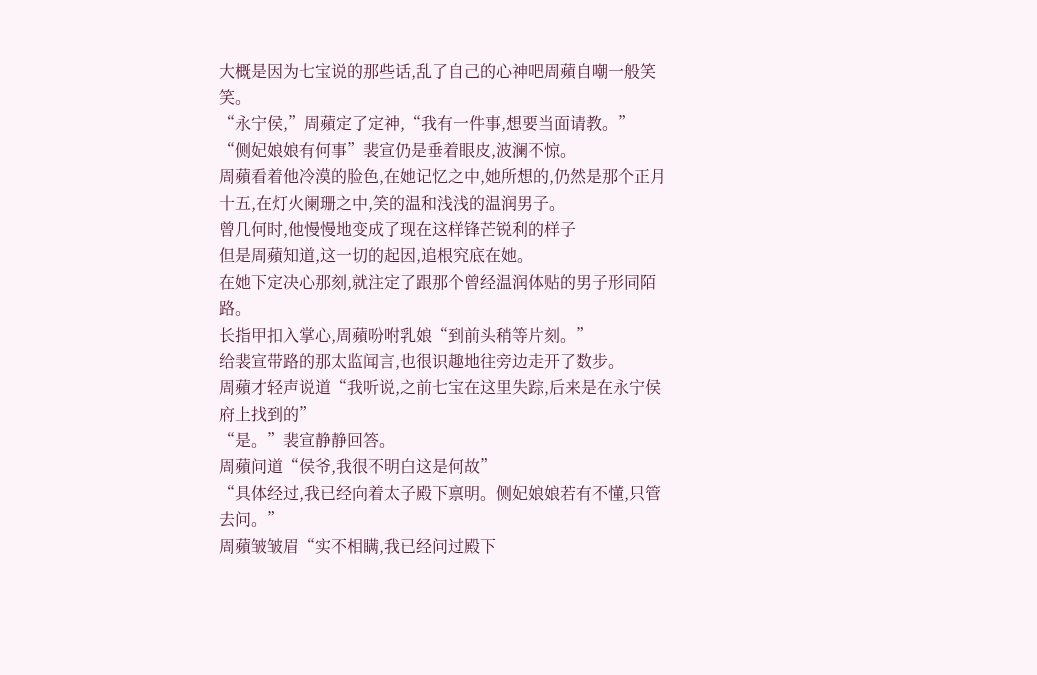大概是因为七宝说的那些话,乱了自己的心神吧周蘋自嘲一般笑笑。
“永宁侯,”周蘋定了定神,“我有一件事,想要当面请教。”
“侧妃娘娘有何事”裴宣仍是垂着眼皮,波澜不惊。
周蘋看着他冷漠的脸色,在她记忆之中,她所想的,仍然是那个正月十五,在灯火阑珊之中,笑的温和浅浅的温润男子。
曾几何时,他慢慢地变成了现在这样锋芒锐利的样子
但是周蘋知道,这一切的起因,追根究底在她。
在她下定决心那刻,就注定了跟那个曾经温润体贴的男子形同陌路。
长指甲扣入掌心,周蘋吩咐乳娘“到前头稍等片刻。”
给裴宣带路的那太监闻言,也很识趣地往旁边走开了数步。
周蘋才轻声说道“我听说,之前七宝在这里失踪,后来是在永宁侯府上找到的”
“是。”裴宣静静回答。
周蘋问道“侯爷,我很不明白这是何故”
“具体经过,我已经向着太子殿下禀明。侧妃娘娘若有不懂,只管去问。”
周蘋皱皱眉“实不相瞒,我已经问过殿下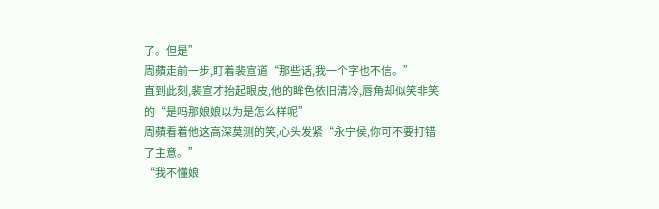了。但是”
周蘋走前一步,盯着裴宣道“那些话,我一个字也不信。”
直到此刻,裴宣才抬起眼皮,他的眸色依旧清冷,唇角却似笑非笑的“是吗那娘娘以为是怎么样呢”
周蘋看着他这高深莫测的笑,心头发紧“永宁侯,你可不要打错了主意。”
“我不懂娘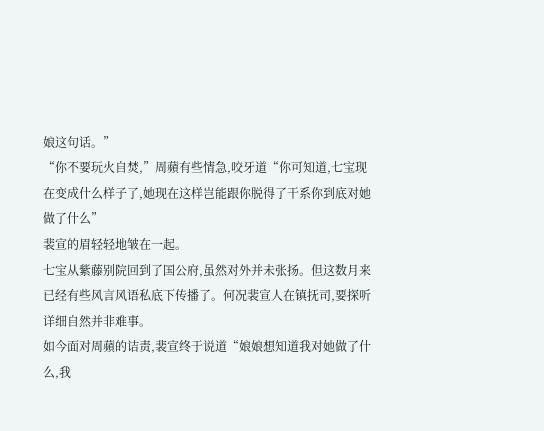娘这句话。”
“你不要玩火自焚,”周蘋有些情急,咬牙道“你可知道,七宝现在变成什么样子了,她现在这样岂能跟你脱得了干系你到底对她做了什么”
裴宣的眉轻轻地皱在一起。
七宝从紫藤别院回到了国公府,虽然对外并未张扬。但这数月来已经有些风言风语私底下传播了。何况裴宣人在镇抚司,要探听详细自然并非难事。
如今面对周蘋的诘责,裴宣终于说道“娘娘想知道我对她做了什么,我